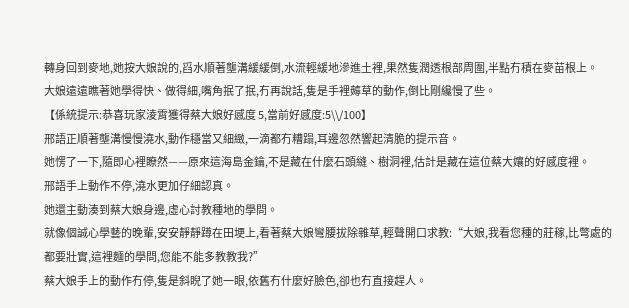轉身回到麥地,她按大娘說的,舀水順著壟溝緩緩倒,水流輕緩地滲進土裡,果然隻潤透根部周圍,半點冇積在麥苗根上。
大娘遠遠瞧著她學得快、做得細,嘴角抿了抿,冇再說話,隻是手裡薅草的動作,倒比剛纔慢了些。
【係統提示:恭喜玩家淩霄獲得蔡大娘好感度 5,當前好感度:5\\/100】
邢語正順著壟溝慢慢澆水,動作穩當又細緻,一滴都冇糟蹋,耳邊忽然響起清脆的提示音。
她愣了一下,隨即心裡瞭然——原來這海島金鑰,不是藏在什麼石頭縫、樹洞裡,估計是藏在這位蔡大孃的好感度裡。
邢語手上動作不停,澆水更加仔細認真。
她還主動湊到蔡大娘身邊,虛心討教種地的學問。
就像個誠心學藝的晚輩,安安靜靜蹲在田埂上,看著蔡大娘彎腰拔除雜草,輕聲開口求教:“大娘,我看您種的莊稼,比彆處的都要壯實,這裡麵的學問,您能不能多教教我?”
蔡大娘手上的動作冇停,隻是斜睨了她一眼,依舊冇什麼好臉色,卻也冇直接趕人。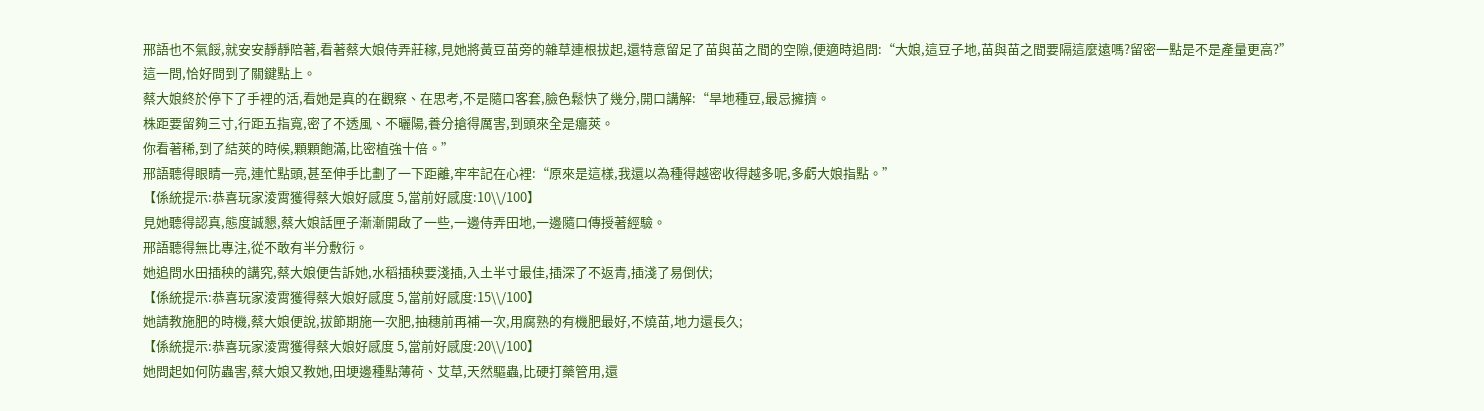邢語也不氣餒,就安安靜靜陪著,看著蔡大娘侍弄莊稼,見她將黃豆苗旁的雜草連根拔起,還特意留足了苗與苗之間的空隙,便適時追問:“大娘,這豆子地,苗與苗之間要隔這麼遠嗎?留密一點是不是產量更高?”
這一問,恰好問到了關鍵點上。
蔡大娘終於停下了手裡的活,看她是真的在觀察、在思考,不是隨口客套,臉色鬆快了幾分,開口講解:“旱地種豆,最忌擁擠。
株距要留夠三寸,行距五指寬,密了不透風、不曬陽,養分搶得厲害,到頭來全是癟莢。
你看著稀,到了結莢的時候,顆顆飽滿,比密植強十倍。”
邢語聽得眼睛一亮,連忙點頭,甚至伸手比劃了一下距離,牢牢記在心裡:“原來是這樣,我還以為種得越密收得越多呢,多虧大娘指點。”
【係統提示:恭喜玩家淩霄獲得蔡大娘好感度 5,當前好感度:10\\/100】
見她聽得認真,態度誠懇,蔡大娘話匣子漸漸開啟了一些,一邊侍弄田地,一邊隨口傳授著經驗。
邢語聽得無比專注,從不敢有半分敷衍。
她追問水田插秧的講究,蔡大娘便告訴她,水稻插秧要淺插,入土半寸最佳,插深了不返青,插淺了易倒伏;
【係統提示:恭喜玩家淩霄獲得蔡大娘好感度 5,當前好感度:15\\/100】
她請教施肥的時機,蔡大娘便說,拔節期施一次肥,抽穗前再補一次,用腐熟的有機肥最好,不燒苗,地力還長久;
【係統提示:恭喜玩家淩霄獲得蔡大娘好感度 5,當前好感度:20\\/100】
她問起如何防蟲害,蔡大娘又教她,田埂邊種點薄荷、艾草,天然驅蟲,比硬打藥管用,還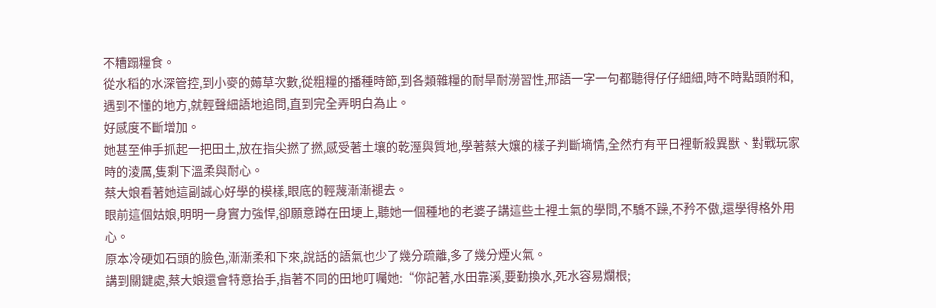不糟蹋糧食。
從水稻的水深管控,到小麥的薅草次數,從粗糧的播種時節,到各類雜糧的耐旱耐澇習性,邢語一字一句都聽得仔仔細細,時不時點頭附和,遇到不懂的地方,就輕聲細語地追問,直到完全弄明白為止。
好感度不斷增加。
她甚至伸手抓起一把田土,放在指尖撚了撚,感受著土壤的乾溼與質地,學著蔡大孃的樣子判斷墒情,全然冇有平日裡斬殺異獸、對戰玩家時的淩厲,隻剩下溫柔與耐心。
蔡大娘看著她這副誠心好學的模樣,眼底的輕蔑漸漸褪去。
眼前這個姑娘,明明一身實力強悍,卻願意蹲在田埂上,聽她一個種地的老婆子講這些土裡土氣的學問,不驕不躁,不矜不傲,還學得格外用心。
原本冷硬如石頭的臉色,漸漸柔和下來,說話的語氣也少了幾分疏離,多了幾分煙火氣。
講到關鍵處,蔡大娘還會特意抬手,指著不同的田地叮囑她:“你記著,水田靠溪,要勤換水,死水容易爛根;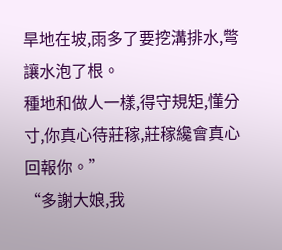旱地在坡,雨多了要挖溝排水,彆讓水泡了根。
種地和做人一樣,得守規矩,懂分寸,你真心待莊稼,莊稼纔會真心回報你。”
“多謝大娘,我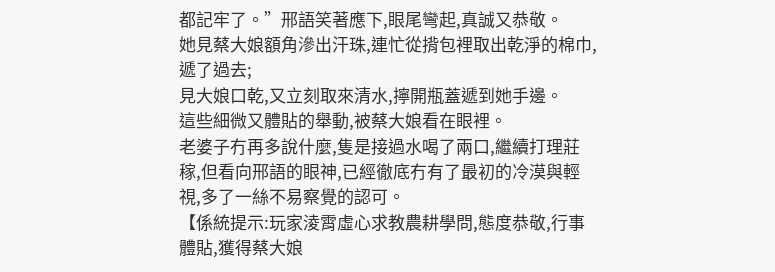都記牢了。”邢語笑著應下,眼尾彎起,真誠又恭敬。
她見蔡大娘額角滲出汗珠,連忙從揹包裡取出乾淨的棉巾,遞了過去;
見大娘口乾,又立刻取來清水,擰開瓶蓋遞到她手邊。
這些細微又體貼的舉動,被蔡大娘看在眼裡。
老婆子冇再多說什麼,隻是接過水喝了兩口,繼續打理莊稼,但看向邢語的眼神,已經徹底冇有了最初的冷漠與輕視,多了一絲不易察覺的認可。
【係統提示:玩家淩霄虛心求教農耕學問,態度恭敬,行事體貼,獲得蔡大娘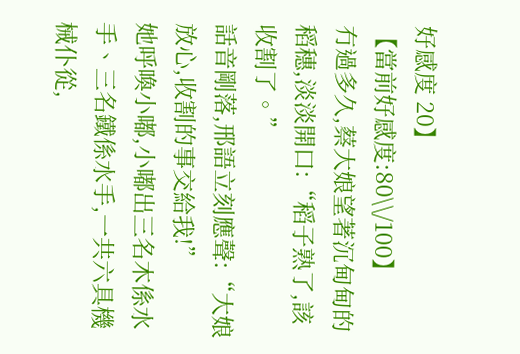好感度 20】
【當前好感度:80\\/100】
冇過多久,蔡大娘望著沉甸甸的稻穗,淡淡開口:“稻子熟了,該收割了。”
話音剛落,邢語立刻應聲:“大娘放心,收割的事交給我!”
她呼喚小嘟,小嘟出三名木係水手、三名鐵係水手,一共六具機械仆從,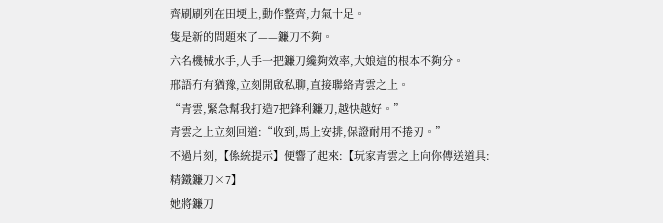齊刷刷列在田埂上,動作整齊,力氣十足。
隻是新的問題來了——鐮刀不夠。
六名機械水手,人手一把鐮刀纔夠效率,大娘這的根本不夠分。
邢語冇有猶豫,立刻開啟私聊,直接聯絡青雲之上。
“青雲,緊急幫我打造7把鋒利鐮刀,越快越好。”
青雲之上立刻回道:“收到,馬上安排,保證耐用不捲刃。”
不過片刻,【係統提示】便響了起來:【玩家青雲之上向你傳送道具:精鐵鐮刀×7】
她將鐮刀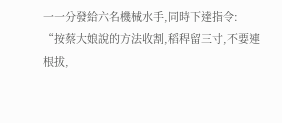一一分發給六名機械水手,同時下達指令:
“按蔡大娘說的方法收割,稻稈留三寸,不要連根拔,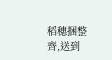稻穗捆整齊,送到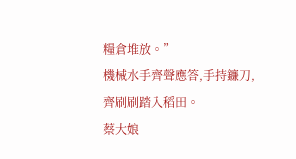糧倉堆放。”
機械水手齊聲應答,手持鐮刀,齊刷刷踏入稻田。
蔡大娘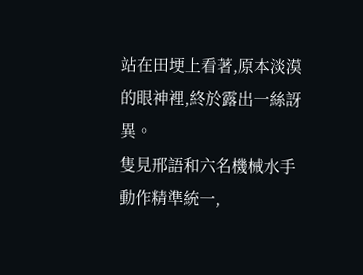站在田埂上看著,原本淡漠的眼神裡,終於露出一絲訝異。
隻見邢語和六名機械水手動作精準統一,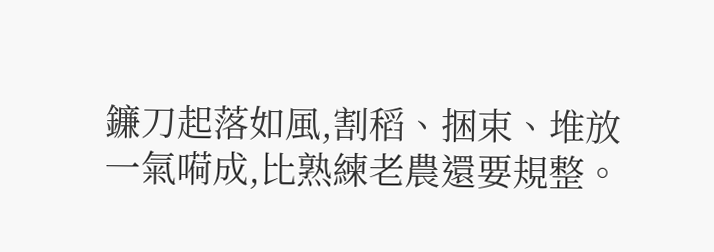鐮刀起落如風,割稻、捆束、堆放一氣嗬成,比熟練老農還要規整。